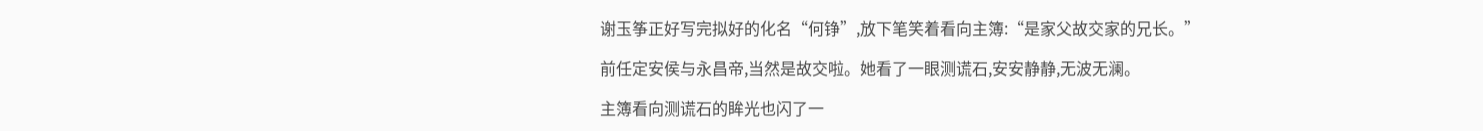谢玉筝正好写完拟好的化名“何铮”,放下笔笑着看向主簿:“是家父故交家的兄长。”

前任定安侯与永昌帝,当然是故交啦。她看了一眼测谎石,安安静静,无波无澜。

主簿看向测谎石的眸光也闪了一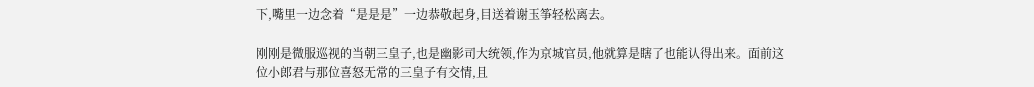下,嘴里一边念着“是是是”一边恭敬起身,目送着谢玉筝轻松离去。

刚刚是微服巡视的当朝三皇子,也是幽影司大统领,作为京城官员,他就算是瞎了也能认得出来。面前这位小郎君与那位喜怒无常的三皇子有交情,且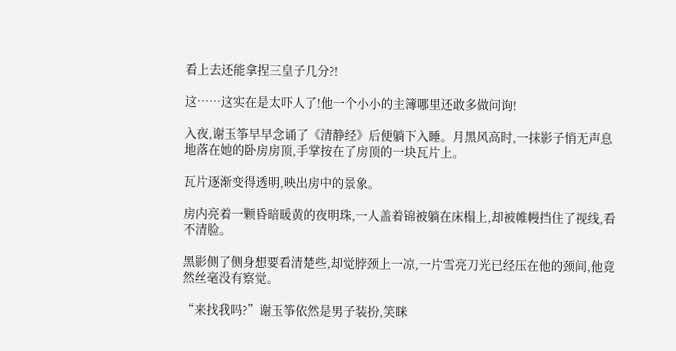看上去还能拿捏三皇子几分?!

这……这实在是太吓人了!他一个小小的主簿哪里还敢多做问询!

入夜,谢玉筝早早念诵了《清静经》后便躺下入睡。月黑风高时,一抹影子悄无声息地落在她的卧房房顶,手掌按在了房顶的一块瓦片上。

瓦片逐渐变得透明,映出房中的景象。

房内亮着一颗昏暗暖黄的夜明珠,一人盖着锦被躺在床榻上,却被帷幔挡住了视线,看不清脸。

黑影侧了侧身想要看清楚些,却觉脖颈上一凉,一片雪亮刀光已经压在他的颈间,他竟然丝毫没有察觉。

“来找我吗?”谢玉筝依然是男子装扮,笑眯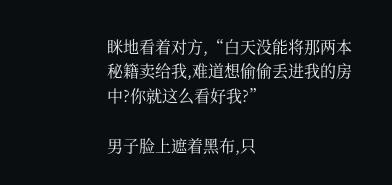眯地看着对方,“白天没能将那两本秘籍卖给我,难道想偷偷丢进我的房中?你就这么看好我?”

男子脸上遮着黑布,只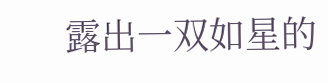露出一双如星的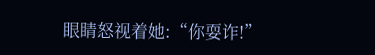眼睛怒视着她:“你耍诈!”